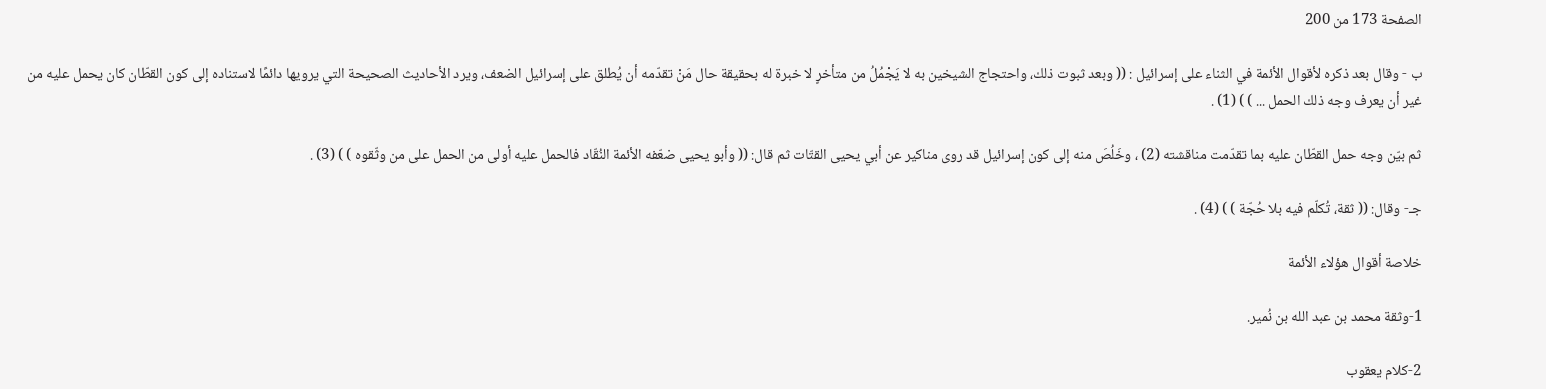الصفحة 173 من 200

ب - وقال بعد ذكره لأقوال الأئمة في الثناء على إسرائيل : (( وبعد ثبوت ذلك، واحتجاج الشيخين به لا يَجْمُلُ من متأخرٍ لا خبرة له بحقيقة حال مَنْ تقدّمه أن يُطلق على إسرائيل الضعف، ويرد الأحاديث الصحيحة التي يرويها دائمًا لاستناده إلى كون القطّان كان يحمل عليه من غير أن يعرف وجه ذلك الحمل ... ) ) (1) .

ثم بيّن وجه حمل القطّان عليه بما تقدّمت مناقشته (2) ، وخَلُصَ منه إلى كون إسرائيل قد روى مناكير عن أبي يحيى القتّات ثم قال: (( وأبو يحيى ضعّفه الأئمة النُقّاد فالحمل عليه أولى من الحمل على من وثّقوه ) ) (3) .

جـ- وقال: (( ثقة، تُكلّم فيه بلا حُجّة ) ) (4) .

خلاصة أقوال هؤلاء الأئمة

1-وثقة محمد بن عبد الله بن نُمير.

2-كلام يعقوب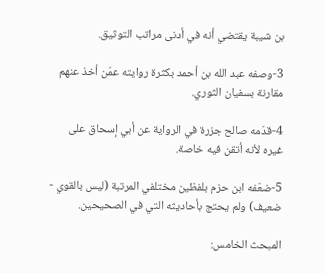بن شيبة يقتضي أنه في أدنى مراتب التوثيق.

3-وصفه عبد الله بن أحمد بكثرة روايته عمّن أخذ عنهم مقارنة بسفيان الثوري.

4-قدّمه صالح جزرة في الرواية عن أبي إسحاق على غيره لأنه أتقن فيه خاصة.

5-ضعّفه ابن حزم بلفظين مختلفي المرتبة (ليس بالقوي - ضعيف) ولم يحتج بأحاديثه التي في الصحيحين.

المبحث الخامس: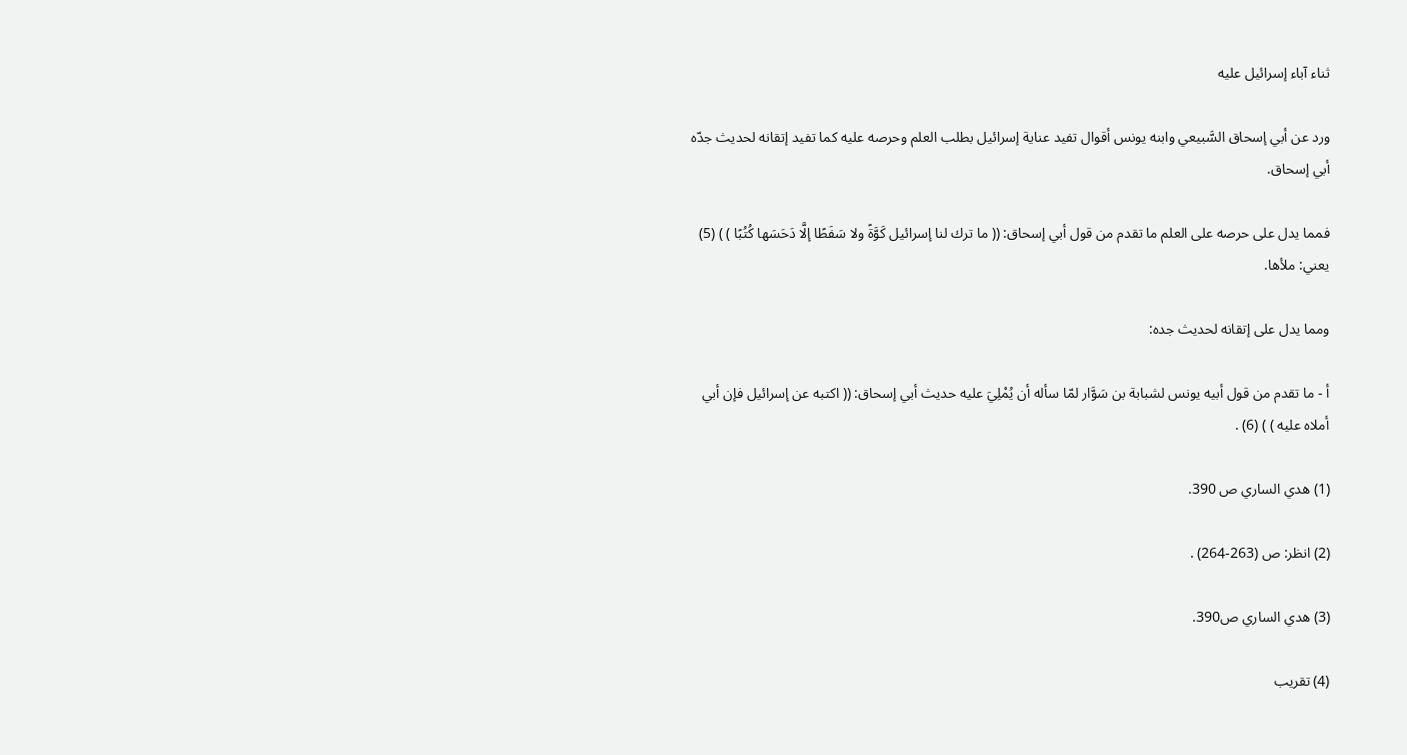ثناء آباء إسرائيل عليه

ورد عن أبي إسحاق السَّبيعي وابنه يونس أقوال تفيد عناية إسرائيل بطلب العلم وحرصه عليه كما تفيد إتقانه لحديث جدّه أبي إسحاق.

فمما يدل على حرصه على العلم ما تقدم من قول أبي إسحاق: (( ما ترك لنا إسرائيل كَوَّةً ولا سَفَطًا إلَّا دَحَسَها كُتُبًا ) ) (5) يعني: ملأها.

ومما يدل على إتقانه لحديث جده:

أ - ما تقدم من قول أبيه يونس لشبابة بن سَوَّار لمّا سأله أن يُمْلِيَ عليه حديث أبي إسحاق: (( اكتبه عن إسرائيل فإن أبي أملاه عليه ) ) (6) .

(1) هدي الساري ص 390.

(2) انظر: ص (263-264) .

(3) هدي الساري ص390.

(4) تقريب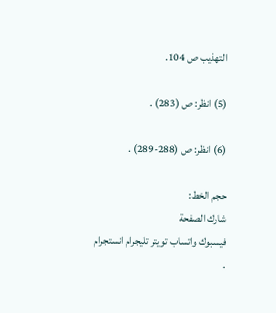التهذيب ص 104.

(5) انظر: ص (283) .

(6) انظر: ص (288-289) .

حجم الخط:
شارك الصفحة
فيسبوك واتساب تويتر تليجرام انستجرام
.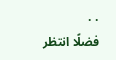. .
فضلًا انتظر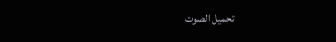تحميل الصوت